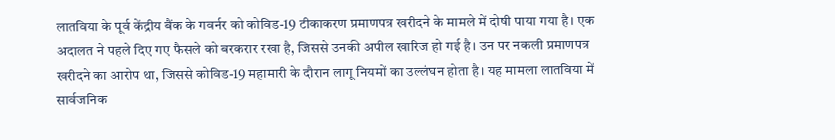लातविया के पूर्व केंद्रीय बैंक के गवर्नर को कोविड-19 टीकाकरण प्रमाणपत्र खरीदने के मामले में दोषी पाया गया है। एक अदालत ने पहले दिए गए फैसले को बरकरार रखा है, जिससे उनकी अपील खारिज हो गई है। उन पर नकली प्रमाणपत्र खरीदने का आरोप था, जिससे कोविड-19 महामारी के दौरान लागू नियमों का उल्लंघन होता है। यह मामला लातविया में सार्वजनिक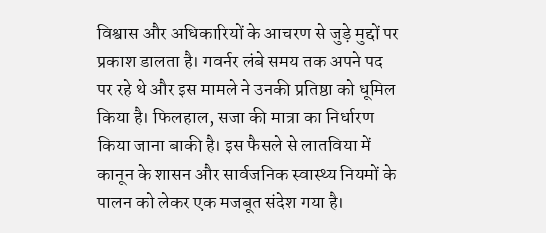विश्वास और अधिकारियों के आचरण से जुड़े मुद्दों पर प्रकाश डालता है। गवर्नर लंबे समय तक अपने पद पर रहे थे और इस मामले ने उनकी प्रतिष्ठा को धूमिल किया है। फिलहाल, सजा की मात्रा का निर्धारण किया जाना बाकी है। इस फैसले से लातविया में कानून के शासन और सार्वजनिक स्वास्थ्य नियमों के पालन को लेकर एक मजबूत संदेश गया है।